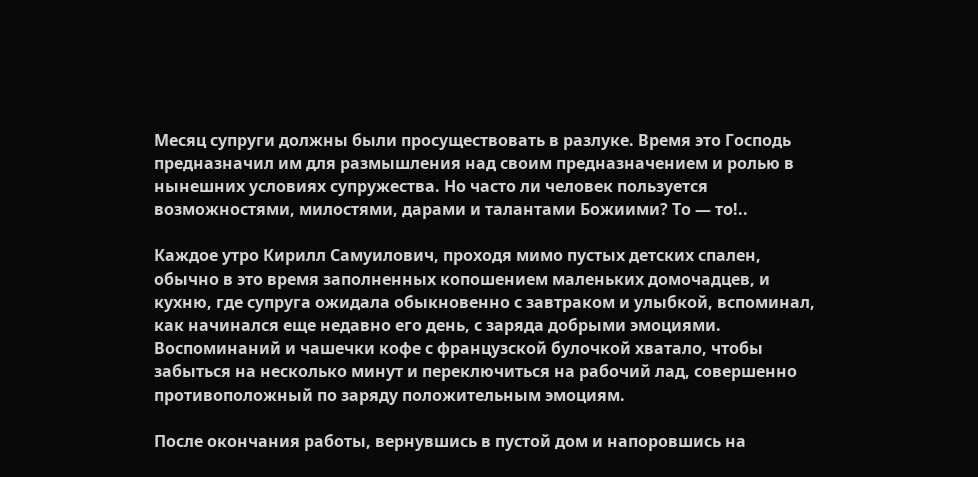Месяц супруги должны были просуществовать в разлуке. Время это Господь предназначил им для размышления над своим предназначением и ролью в нынешних условиях супружества. Но часто ли человек пользуется возможностями, милостями, дарами и талантами Божиими? То — то!..

Каждое утро Кирилл Самуилович, проходя мимо пустых детских спален, обычно в это время заполненных копошением маленьких домочадцев, и кухню, где супруга ожидала обыкновенно с завтраком и улыбкой, вспоминал, как начинался еще недавно его день, с заряда добрыми эмоциями. Воспоминаний и чашечки кофе с французской булочкой хватало, чтобы забыться на несколько минут и переключиться на рабочий лад, совершенно противоположный по заряду положительным эмоциям.

После окончания работы, вернувшись в пустой дом и напоровшись на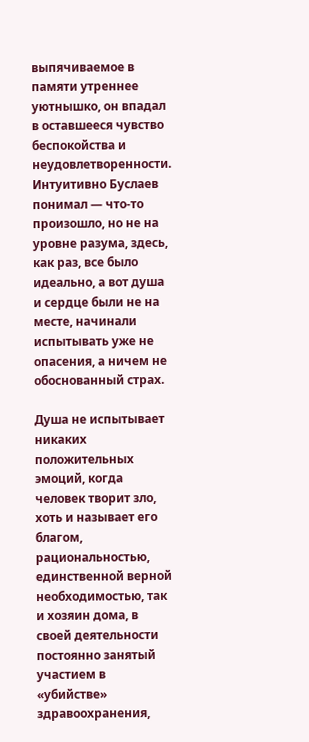выпячиваемое в памяти утреннее уютнышко, он впадал в оставшееся чувство беспокойства и неудовлетворенности. Интуитивно Буслаев понимал — что-то произошло, но не на уровне разума, здесь, как раз, все было идеально, а вот душа и сердце были не на месте, начинали испытывать уже не опасения, а ничем не обоснованный страх.

Душа не испытывает никаких положительных эмоций, когда человек творит зло, хоть и называет его благом, рациональностью, единственной верной необходимостью, так и хозяин дома, в своей деятельности постоянно занятый участием в «убийстве» здравоохранения,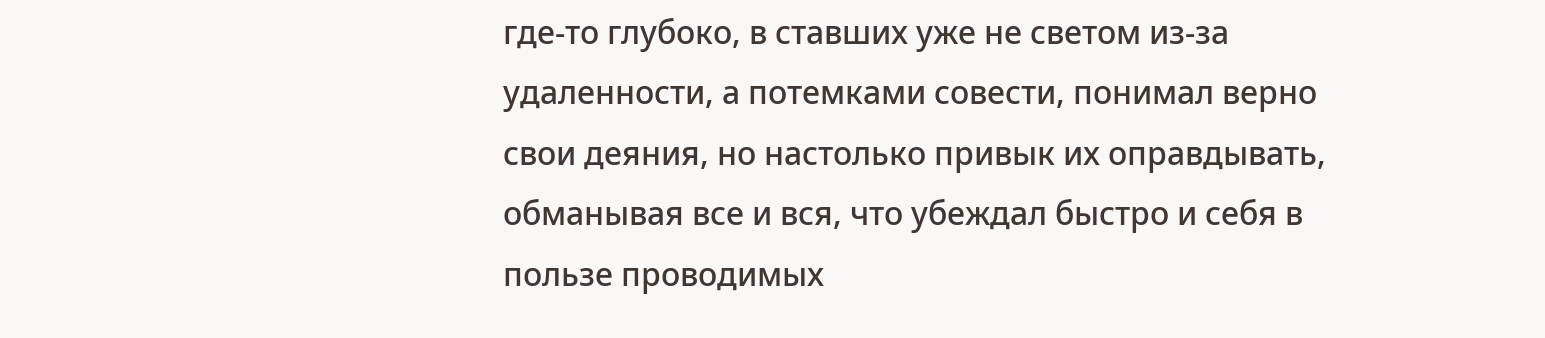где-то глубоко, в ставших уже не светом из-за удаленности, а потемками совести, понимал верно свои деяния, но настолько привык их оправдывать, обманывая все и вся, что убеждал быстро и себя в пользе проводимых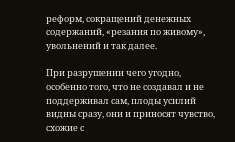реформ, сокращений денежных содержаний, «резания по живому», увольнений и так далее.

При разрушении чего угодно, особенно того, что не создавал и не поддерживал сам, плоды усилий видны сразу, они и приносят чувство, схожие с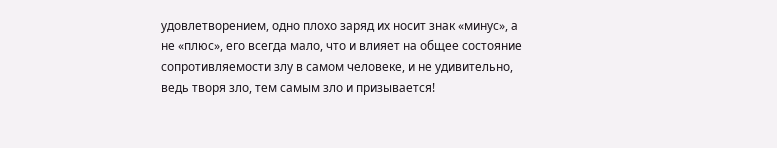удовлетворением, одно плохо заряд их носит знак «минус», а не «плюс», его всегда мало, что и влияет на общее состояние сопротивляемости злу в самом человеке, и не удивительно, ведь творя зло, тем самым зло и призывается!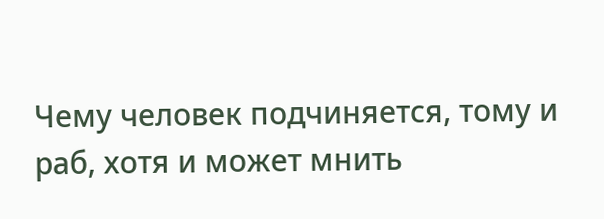Чему человек подчиняется, тому и раб, хотя и может мнить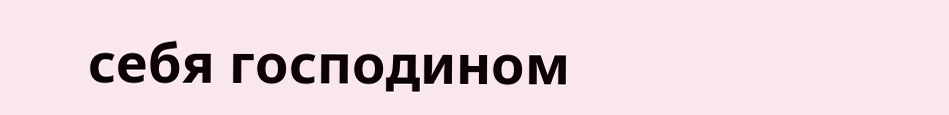себя господином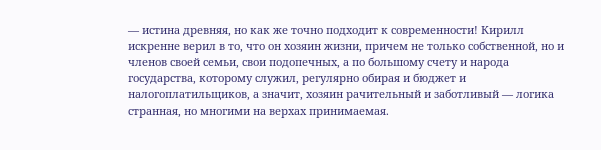— истина древняя, но как же точно подходит к современности! Кирилл искренне верил в то, что он хозяин жизни, причем не только собственной, но и членов своей семьи, свои подопечных, а по большому счету и народа государства, которому служил, регулярно обирая и бюджет и налогоплатильщиков, а значит, хозяин рачительный и заботливый — логика странная, но многими на верхах принимаемая.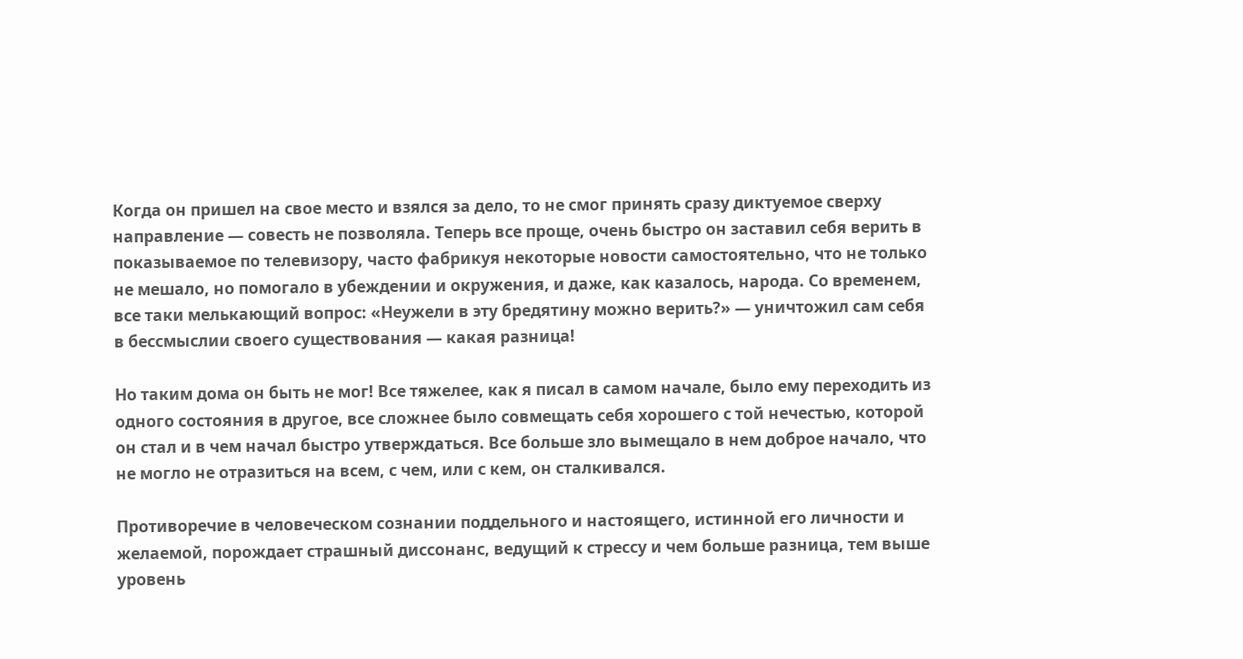Когда он пришел на свое место и взялся за дело, то не смог принять сразу диктуемое сверху направление — совесть не позволяла. Теперь все проще, очень быстро он заставил себя верить в показываемое по телевизору, часто фабрикуя некоторые новости самостоятельно, что не только не мешало, но помогало в убеждении и окружения, и даже, как казалось, народа. Со временем, все таки мелькающий вопрос: «Неужели в эту бредятину можно верить?» — уничтожил сам себя в бессмыслии своего существования — какая разница!

Но таким дома он быть не мог! Все тяжелее, как я писал в самом начале, было ему переходить из одного состояния в другое, все сложнее было совмещать себя хорошего с той нечестью, которой он стал и в чем начал быстро утверждаться. Все больше зло вымещало в нем доброе начало, что не могло не отразиться на всем, с чем, или с кем, он сталкивался.

Противоречие в человеческом сознании поддельного и настоящего, истинной его личности и желаемой, порождает страшный диссонанс, ведущий к стрессу и чем больше разница, тем выше уровень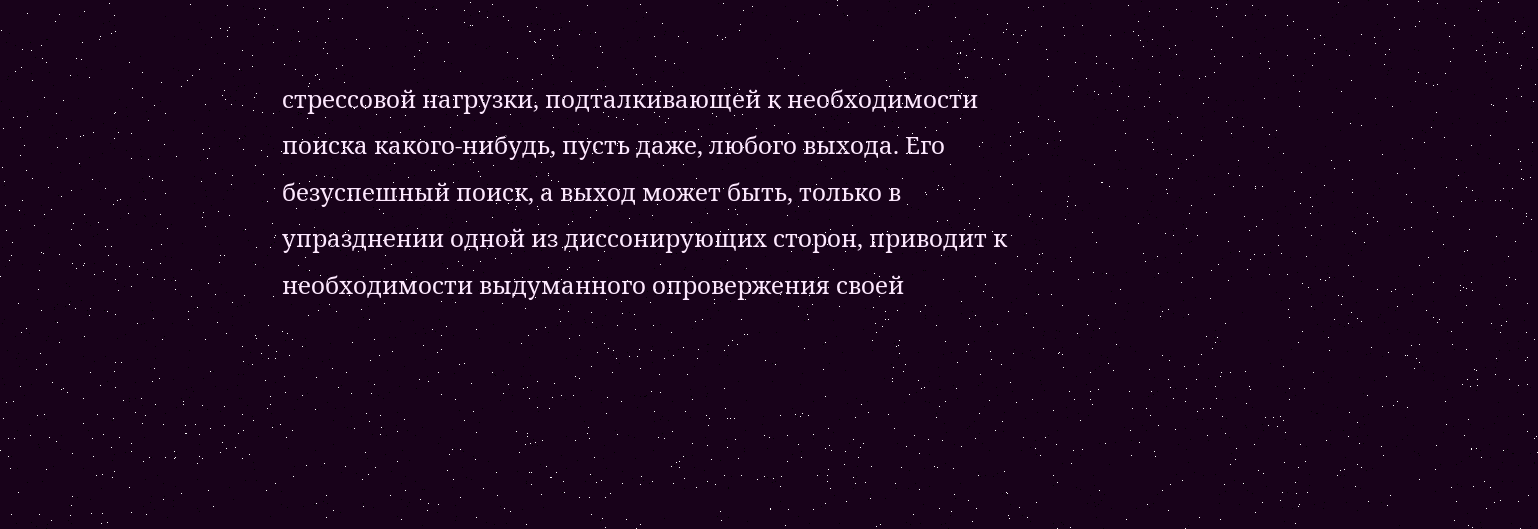стрессовой нагрузки, подталкивающей к необходимости поиска какого-нибудь, пусть даже, любого выхода. Его безуспешный поиск, а выход может быть, только в упразднении одной из диссонирующих сторон, приводит к необходимости выдуманного опровержения своей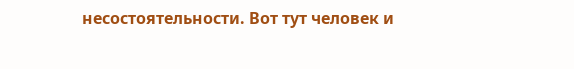несостоятельности. Вот тут человек и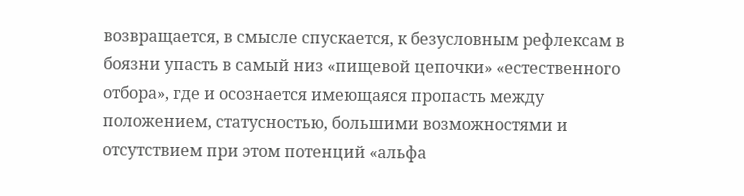возвращается, в смысле спускается, к безусловным рефлексам в боязни упасть в самый низ «пищевой цепочки» «естественного отбора», где и осознается имеющаяся пропасть между положением, статусностью, большими возможностями и отсутствием при этом потенций «альфа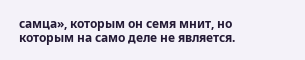самца», которым он семя мнит, но которым на само деле не является.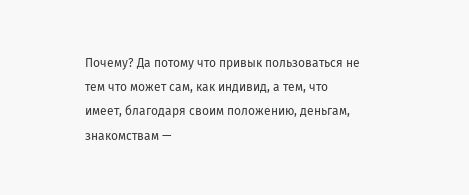Почему? Да потому что привык пользоваться не тем что может сам, как индивид, а тем, что имеет, благодаря своим положению, деньгам, знакомствам —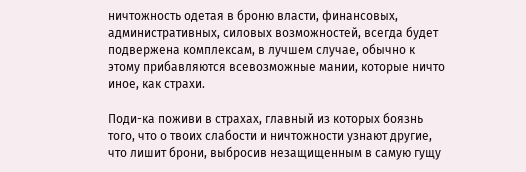ничтожность одетая в броню власти, финансовых, административных, силовых возможностей, всегда будет подвержена комплексам, в лучшем случае, обычно к этому прибавляются всевозможные мании, которые ничто иное, как страхи.

Поди-ка поживи в страхах, главный из которых боязнь того, что о твоих слабости и ничтожности узнают другие, что лишит брони, выбросив незащищенным в самую гущу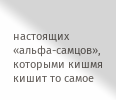настоящих «альфа-самцов», которыми кишмя кишит то самое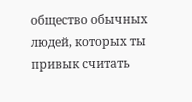общество обычных людей, которых ты привык считать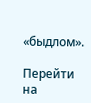«быдлом».

Перейти на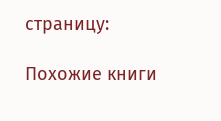страницу:

Похожие книги